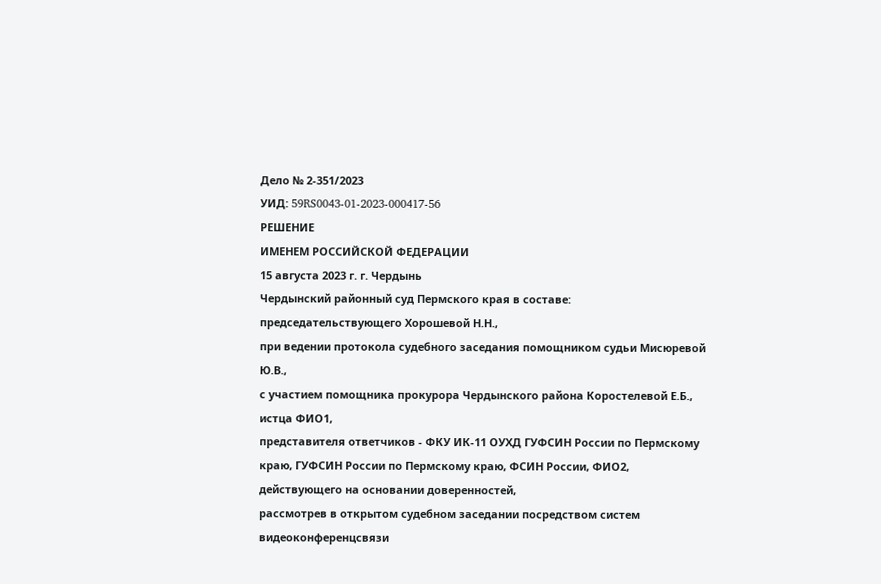Дело № 2-351/2023
УИД: 59RS0043-01-2023-000417-56
РЕШЕНИЕ
ИМЕНЕМ РОССИЙСКОЙ ФЕДЕРАЦИИ
15 августа 2023 г. г. Чердынь
Чердынский районный суд Пермского края в составе:
председательствующего Хорошевой Н.Н.,
при ведении протокола судебного заседания помощником судьи Мисюревой Ю.В.,
с участием помощника прокурора Чердынского района Коростелевой Е.Б.,
истца ФИО1,
представителя ответчиков - ФКУ ИК-11 ОУХД ГУФСИН России по Пермскому краю, ГУФСИН России по Пермскому краю, ФСИН России, ФИО2, действующего на основании доверенностей,
рассмотрев в открытом судебном заседании посредством систем видеоконференцсвязи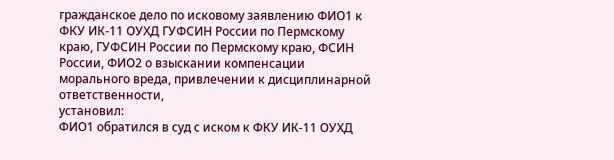гражданское дело по исковому заявлению ФИО1 к ФКУ ИК-11 ОУХД ГУФСИН России по Пермскому краю, ГУФСИН России по Пермскому краю, ФСИН России, ФИО2 о взыскании компенсации морального вреда, привлечении к дисциплинарной ответственности,
установил:
ФИО1 обратился в суд с иском к ФКУ ИК-11 ОУХД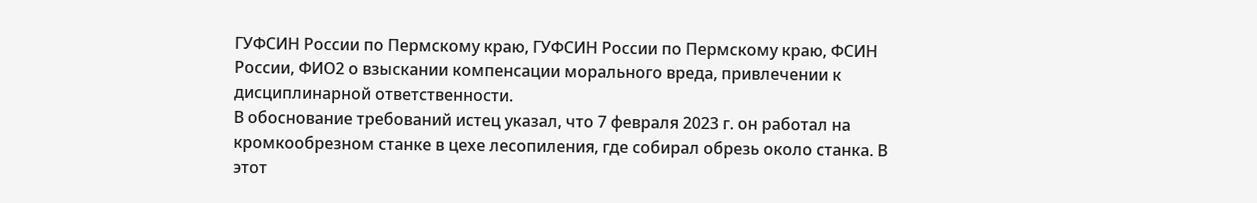ГУФСИН России по Пермскому краю, ГУФСИН России по Пермскому краю, ФСИН России, ФИО2 о взыскании компенсации морального вреда, привлечении к дисциплинарной ответственности.
В обоснование требований истец указал, что 7 февраля 2023 г. он работал на кромкообрезном станке в цехе лесопиления, где собирал обрезь около станка. В этот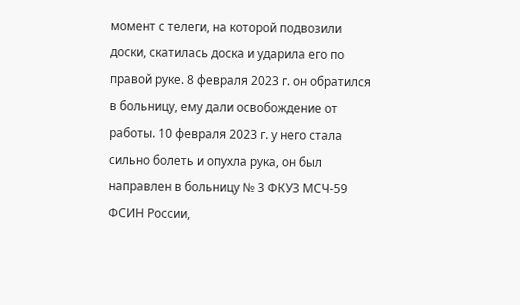момент с телеги, на которой подвозили доски, скатилась доска и ударила его по правой руке. 8 февраля 2023 г. он обратился в больницу, ему дали освобождение от работы. 10 февраля 2023 г. у него стала сильно болеть и опухла рука, он был направлен в больницу № 3 ФКУЗ МСЧ-59 ФСИН России,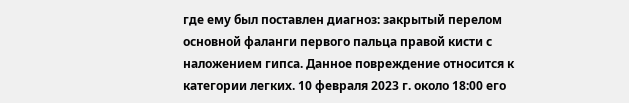где ему был поставлен диагноз: закрытый перелом основной фаланги первого пальца правой кисти с наложением гипса. Данное повреждение относится к категории легких. 10 февраля 2023 г. около 18:00 его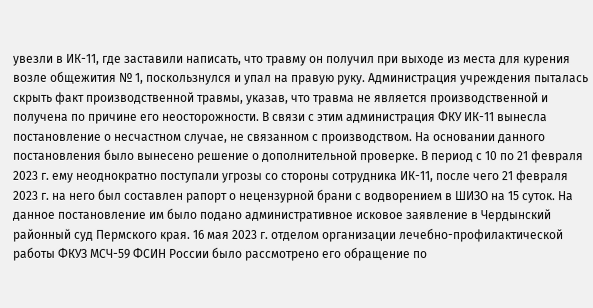увезли в ИК-11, где заставили написать, что травму он получил при выходе из места для курения возле общежития № 1, поскользнулся и упал на правую руку. Администрация учреждения пыталась скрыть факт производственной травмы, указав, что травма не является производственной и получена по причине его неосторожности. В связи с этим администрация ФКУ ИК-11 вынесла постановление о несчастном случае, не связанном с производством. На основании данного постановления было вынесено решение о дополнительной проверке. В период с 10 по 21 февраля 2023 г. ему неоднократно поступали угрозы со стороны сотрудника ИК-11, после чего 21 февраля 2023 г. на него был составлен рапорт о нецензурной брани с водворением в ШИЗО на 15 суток. На данное постановление им было подано административное исковое заявление в Чердынский районный суд Пермского края. 16 мая 2023 г. отделом организации лечебно-профилактической работы ФКУЗ МСЧ-59 ФСИН России было рассмотрено его обращение по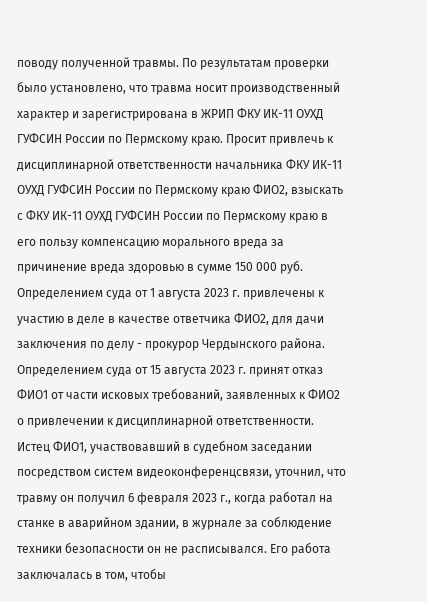поводу полученной травмы. По результатам проверки было установлено, что травма носит производственный характер и зарегистрирована в ЖРИП ФКУ ИК-11 ОУХД ГУФСИН России по Пермскому краю. Просит привлечь к дисциплинарной ответственности начальника ФКУ ИК-11 ОУХД ГУФСИН России по Пермскому краю ФИО2, взыскать с ФКУ ИК-11 ОУХД ГУФСИН России по Пермскому краю в его пользу компенсацию морального вреда за причинение вреда здоровью в сумме 150 000 руб.
Определением суда от 1 августа 2023 г. привлечены к участию в деле в качестве ответчика ФИО2, для дачи заключения по делу - прокурор Чердынского района.
Определением суда от 15 августа 2023 г. принят отказ ФИО1 от части исковых требований, заявленных к ФИО2 о привлечении к дисциплинарной ответственности.
Истец ФИО1, участвовавший в судебном заседании посредством систем видеоконференцсвязи, уточнил, что травму он получил 6 февраля 2023 г., когда работал на станке в аварийном здании, в журнале за соблюдение техники безопасности он не расписывался. Его работа заключалась в том, чтобы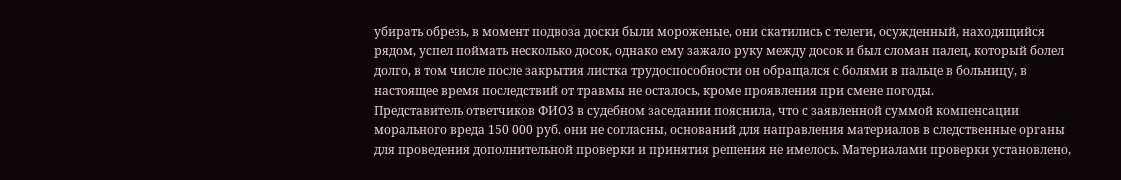убирать обрезь, в момент подвоза доски были мороженые, они скатились с телеги, осужденный, находящийся рядом, успел поймать несколько досок, однако ему зажало руку между досок и был сломан палец, который болел долго, в том числе после закрытия листка трудоспособности он обращался с болями в пальце в больницу, в настоящее время последствий от травмы не осталось, кроме проявления при смене погоды.
Представитель ответчиков ФИО3 в судебном заседании пояснила, что с заявленной суммой компенсации морального вреда 150 000 руб. они не согласны, оснований для направления материалов в следственные органы для проведения дополнительной проверки и принятия решения не имелось. Материалами проверки установлено,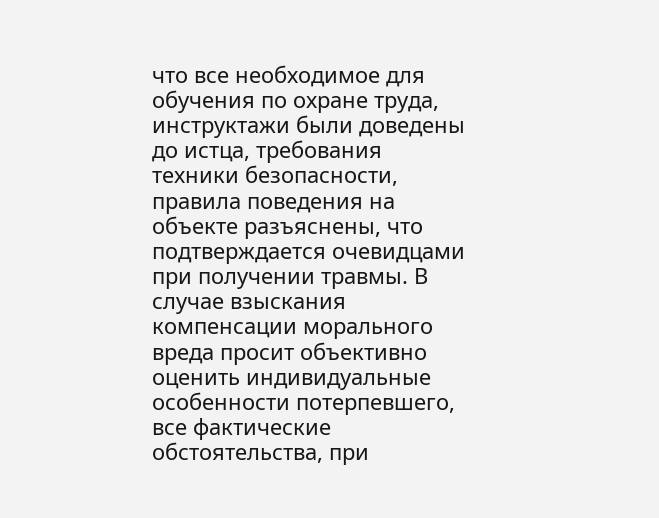что все необходимое для обучения по охране труда, инструктажи были доведены до истца, требования техники безопасности, правила поведения на объекте разъяснены, что подтверждается очевидцами при получении травмы. В случае взыскания компенсации морального вреда просит объективно оценить индивидуальные особенности потерпевшего, все фактические обстоятельства, при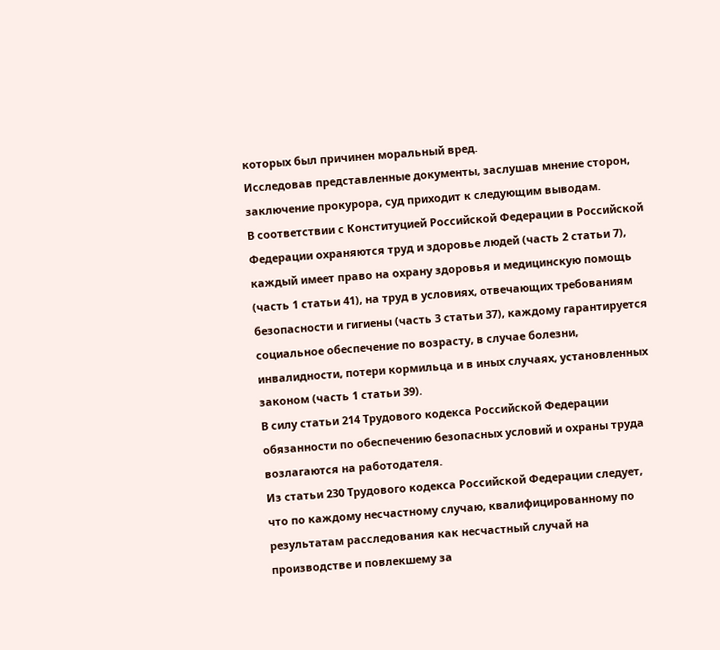которых был причинен моральный вред.
Исследовав представленные документы, заслушав мнение сторон, заключение прокурора, суд приходит к следующим выводам.
В соответствии с Конституцией Российской Федерации в Российской Федерации охраняются труд и здоровье людей (часть 2 статьи 7), каждый имеет право на охрану здоровья и медицинскую помощь (часть 1 статьи 41), на труд в условиях, отвечающих требованиям безопасности и гигиены (часть 3 статьи 37), каждому гарантируется социальное обеспечение по возрасту, в случае болезни, инвалидности, потери кормильца и в иных случаях, установленных законом (часть 1 статьи 39).
В силу статьи 214 Трудового кодекса Российской Федерации обязанности по обеспечению безопасных условий и охраны труда возлагаются на работодателя.
Из статьи 230 Трудового кодекса Российской Федерации следует, что по каждому несчастному случаю, квалифицированному по результатам расследования как несчастный случай на производстве и повлекшему за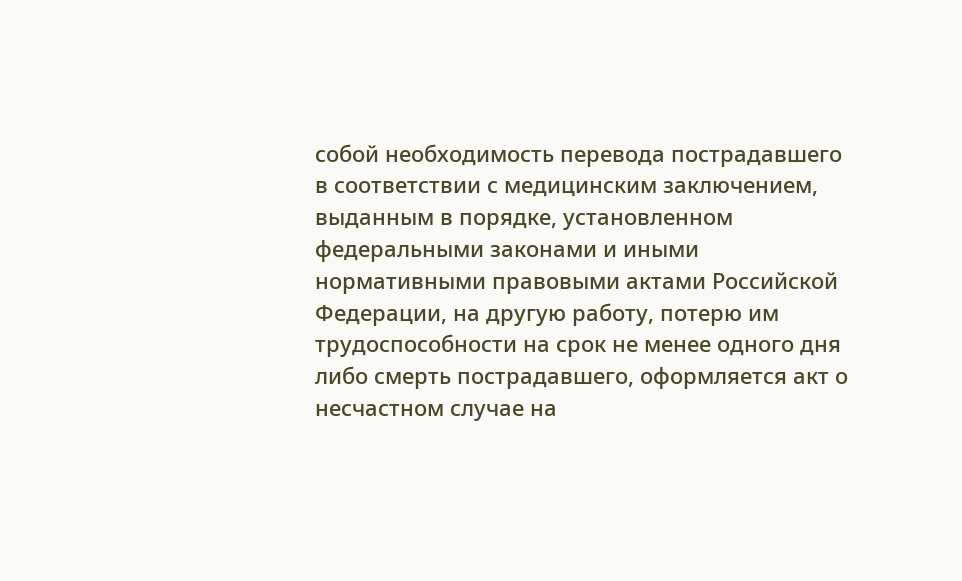собой необходимость перевода пострадавшего в соответствии с медицинским заключением, выданным в порядке, установленном федеральными законами и иными нормативными правовыми актами Российской Федерации, на другую работу, потерю им трудоспособности на срок не менее одного дня либо смерть пострадавшего, оформляется акт о несчастном случае на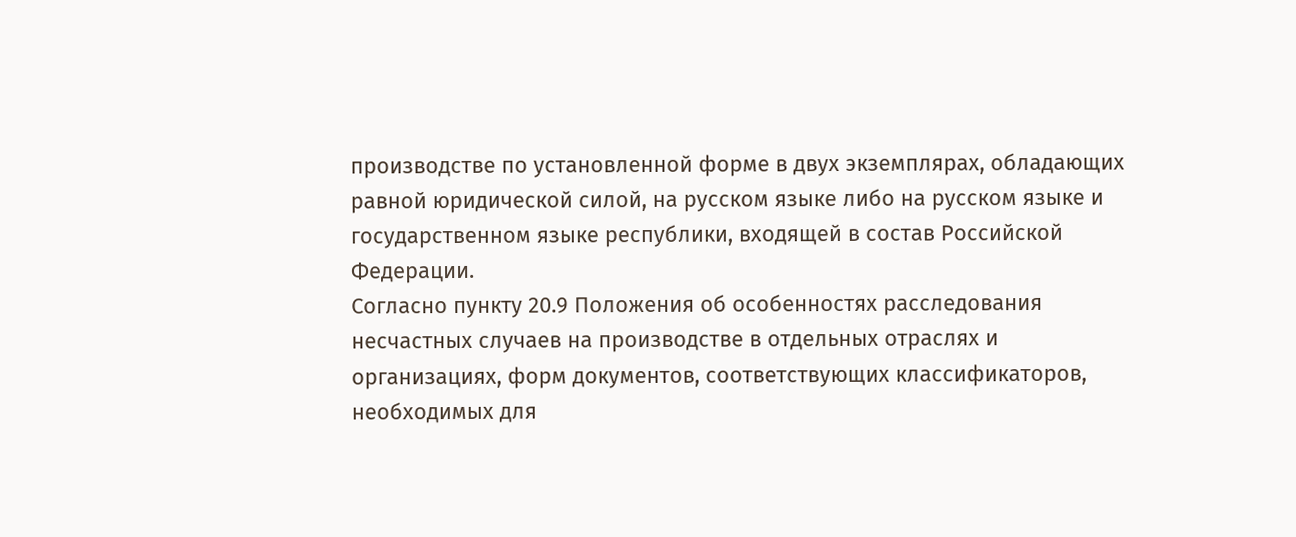производстве по установленной форме в двух экземплярах, обладающих равной юридической силой, на русском языке либо на русском языке и государственном языке республики, входящей в состав Российской Федерации.
Согласно пункту 20.9 Положения об особенностях расследования несчастных случаев на производстве в отдельных отраслях и организациях, форм документов, соответствующих классификаторов, необходимых для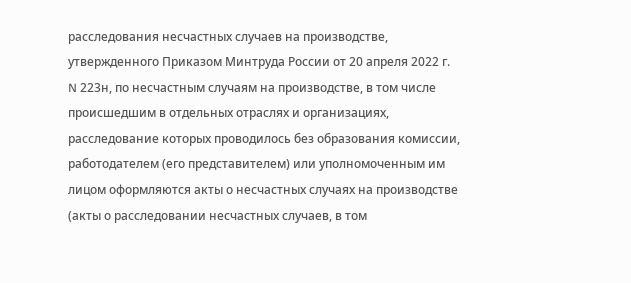расследования несчастных случаев на производстве, утвержденного Приказом Минтруда России от 20 апреля 2022 г. N 223н, по несчастным случаям на производстве, в том числе происшедшим в отдельных отраслях и организациях, расследование которых проводилось без образования комиссии, работодателем (его представителем) или уполномоченным им лицом оформляются акты о несчастных случаях на производстве (акты о расследовании несчастных случаев, в том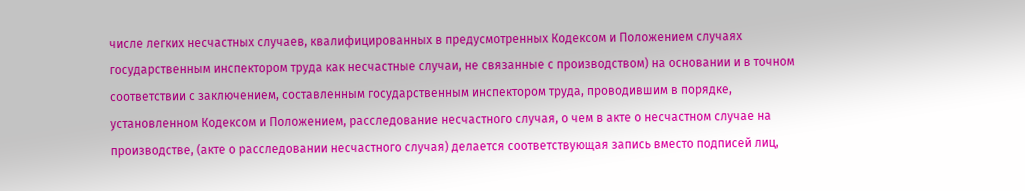числе легких несчастных случаев, квалифицированных в предусмотренных Кодексом и Положением случаях государственным инспектором труда как несчастные случаи, не связанные с производством) на основании и в точном соответствии с заключением, составленным государственным инспектором труда, проводившим в порядке, установленном Кодексом и Положением, расследование несчастного случая, о чем в акте о несчастном случае на производстве, (акте о расследовании несчастного случая) делается соответствующая запись вместо подписей лиц,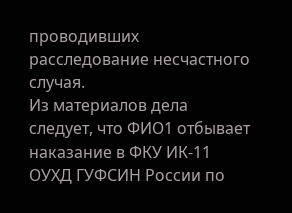проводивших расследование несчастного случая.
Из материалов дела следует, что ФИО1 отбывает наказание в ФКУ ИК-11 ОУХД ГУФСИН России по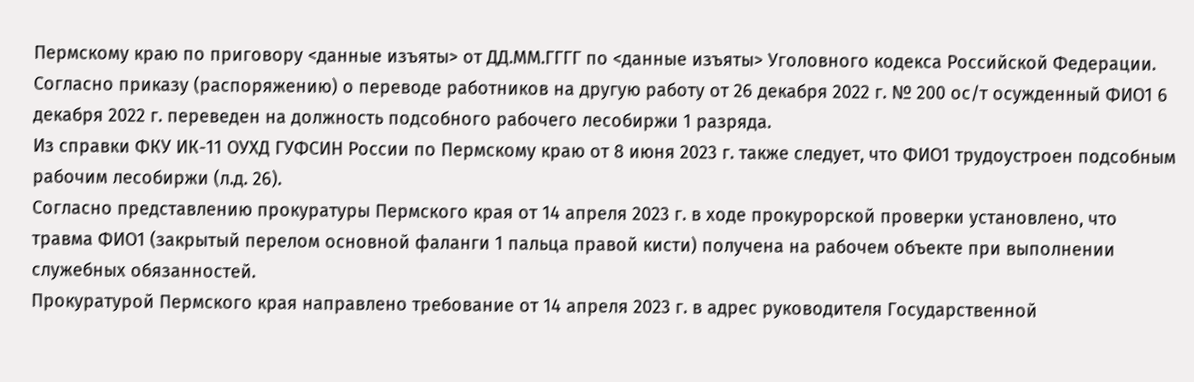Пермскому краю по приговору <данные изъяты> от ДД.ММ.ГГГГ по <данные изъяты> Уголовного кодекса Российской Федерации.
Согласно приказу (распоряжению) о переводе работников на другую работу от 26 декабря 2022 г. № 200 ос/т осужденный ФИО1 6 декабря 2022 г. переведен на должность подсобного рабочего лесобиржи 1 разряда.
Из справки ФКУ ИК-11 ОУХД ГУФСИН России по Пермскому краю от 8 июня 2023 г. также следует, что ФИО1 трудоустроен подсобным рабочим лесобиржи (л.д. 26).
Согласно представлению прокуратуры Пермского края от 14 апреля 2023 г. в ходе прокурорской проверки установлено, что травма ФИО1 (закрытый перелом основной фаланги 1 пальца правой кисти) получена на рабочем объекте при выполнении служебных обязанностей.
Прокуратурой Пермского края направлено требование от 14 апреля 2023 г. в адрес руководителя Государственной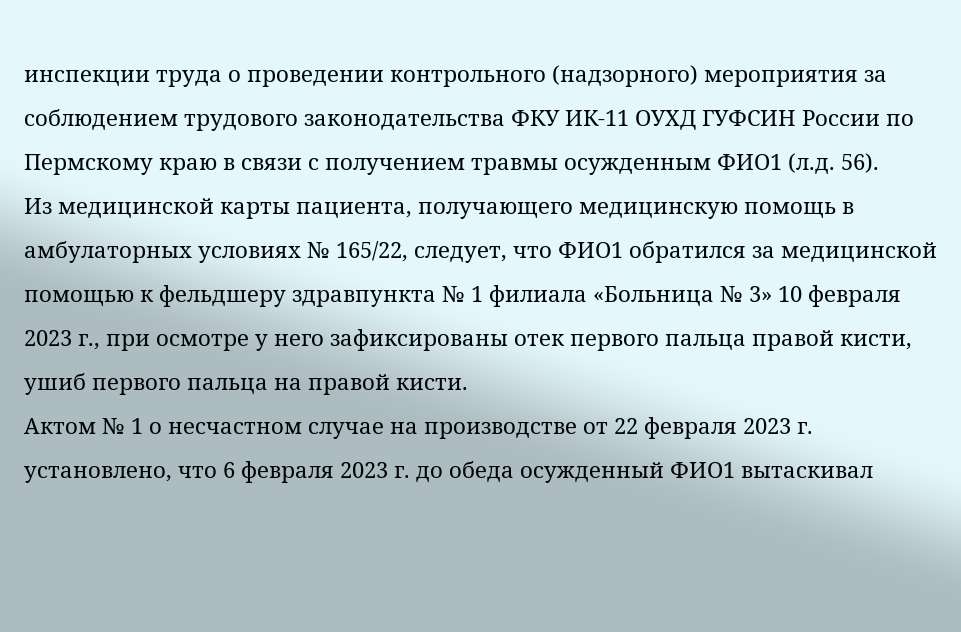инспекции труда о проведении контрольного (надзорного) мероприятия за соблюдением трудового законодательства ФКУ ИК-11 ОУХД ГУФСИН России по Пермскому краю в связи с получением травмы осужденным ФИО1 (л.д. 56).
Из медицинской карты пациента, получающего медицинскую помощь в амбулаторных условиях № 165/22, следует, что ФИО1 обратился за медицинской помощью к фельдшеру здравпункта № 1 филиала «Больница № 3» 10 февраля 2023 г., при осмотре у него зафиксированы отек первого пальца правой кисти, ушиб первого пальца на правой кисти.
Актом № 1 о несчастном случае на производстве от 22 февраля 2023 г. установлено, что 6 февраля 2023 г. до обеда осужденный ФИО1 вытаскивал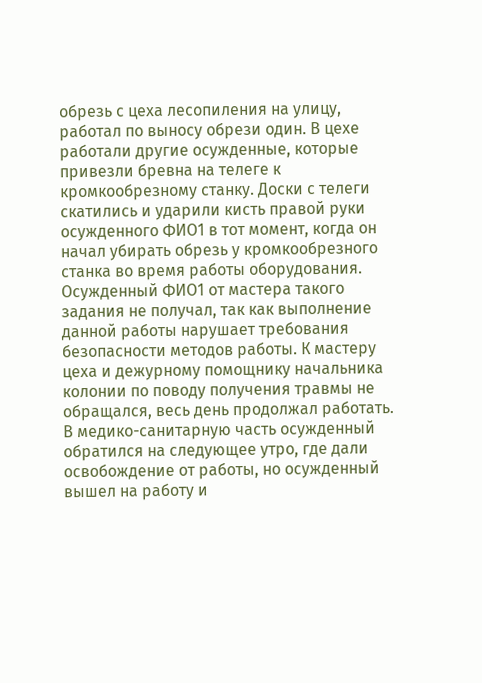обрезь с цеха лесопиления на улицу, работал по выносу обрези один. В цехе работали другие осужденные, которые привезли бревна на телеге к кромкообрезному станку. Доски с телеги скатились и ударили кисть правой руки осужденного ФИО1 в тот момент, когда он начал убирать обрезь у кромкообрезного станка во время работы оборудования. Осужденный ФИО1 от мастера такого задания не получал, так как выполнение данной работы нарушает требования безопасности методов работы. К мастеру цеха и дежурному помощнику начальника колонии по поводу получения травмы не обращался, весь день продолжал работать. В медико-санитарную часть осужденный обратился на следующее утро, где дали освобождение от работы, но осужденный вышел на работу и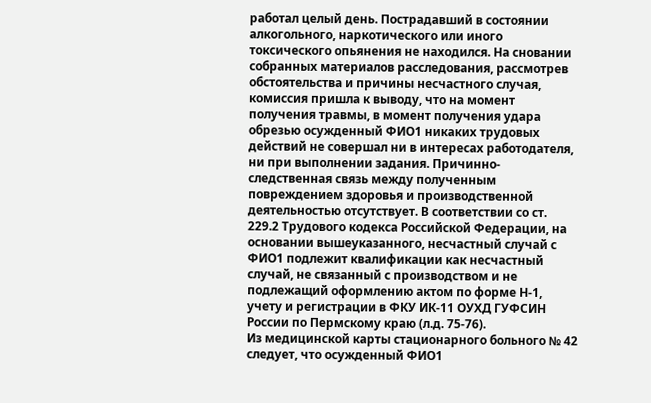работал целый день. Пострадавший в состоянии алкогольного, наркотического или иного токсического опьянения не находился. На сновании собранных материалов расследования, рассмотрев обстоятельства и причины несчастного случая, комиссия пришла к выводу, что на момент получения травмы, в момент получения удара обрезью осужденный ФИО1 никаких трудовых действий не совершал ни в интересах работодателя, ни при выполнении задания. Причинно-следственная связь между полученным повреждением здоровья и производственной деятельностью отсутствует. В соответствии со ст. 229.2 Трудового кодекса Российской Федерации, на основании вышеуказанного, несчастный случай с ФИО1 подлежит квалификации как несчастный случай, не связанный с производством и не подлежащий оформлению актом по форме Н-1, учету и регистрации в ФКУ ИК-11 ОУХД ГУФСИН России по Пермскому краю (л.д. 75-76).
Из медицинской карты стационарного больного № 42 следует, что осужденный ФИО1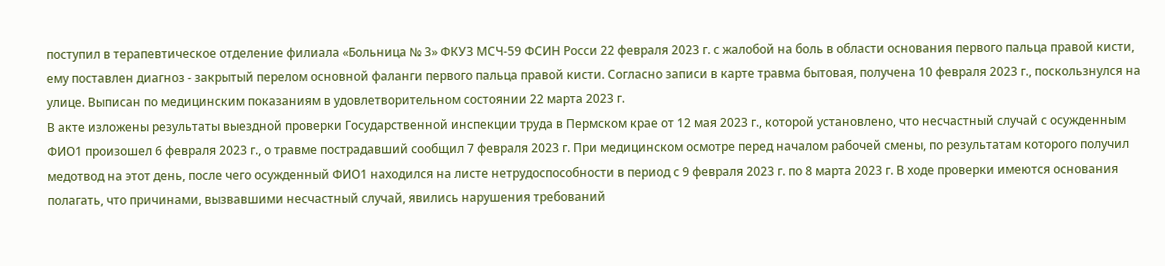поступил в терапевтическое отделение филиала «Больница № 3» ФКУЗ МСЧ-59 ФСИН Росси 22 февраля 2023 г. с жалобой на боль в области основания первого пальца правой кисти, ему поставлен диагноз - закрытый перелом основной фаланги первого пальца правой кисти. Согласно записи в карте травма бытовая, получена 10 февраля 2023 г., поскользнулся на улице. Выписан по медицинским показаниям в удовлетворительном состоянии 22 марта 2023 г.
В акте изложены результаты выездной проверки Государственной инспекции труда в Пермском крае от 12 мая 2023 г., которой установлено, что несчастный случай с осужденным ФИО1 произошел 6 февраля 2023 г., о травме пострадавший сообщил 7 февраля 2023 г. При медицинском осмотре перед началом рабочей смены, по результатам которого получил медотвод на этот день, после чего осужденный ФИО1 находился на листе нетрудоспособности в период с 9 февраля 2023 г. по 8 марта 2023 г. В ходе проверки имеются основания полагать, что причинами, вызвавшими несчастный случай, явились нарушения требований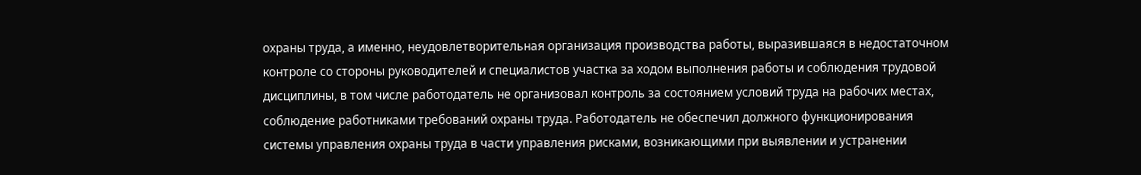охраны труда, а именно, неудовлетворительная организация производства работы, выразившаяся в недостаточном контроле со стороны руководителей и специалистов участка за ходом выполнения работы и соблюдения трудовой дисциплины, в том числе работодатель не организовал контроль за состоянием условий труда на рабочих местах, соблюдение работниками требований охраны труда. Работодатель не обеспечил должного функционирования системы управления охраны труда в части управления рисками, возникающими при выявлении и устранении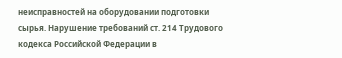неисправностей на оборудовании подготовки сырья. Нарушение требований ст. 214 Трудового кодекса Российской Федерации в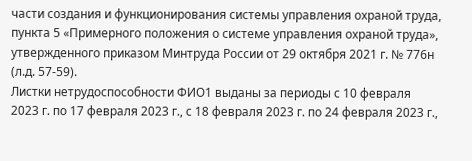части создания и функционирования системы управления охраной труда, пункта 5 «Примерного положения о системе управления охраной труда», утвержденного приказом Минтруда России от 29 октября 2021 г. № 776н (л.д. 57-59).
Листки нетрудоспособности ФИО1 выданы за периоды с 10 февраля 2023 г. по 17 февраля 2023 г., с 18 февраля 2023 г. по 24 февраля 2023 г.,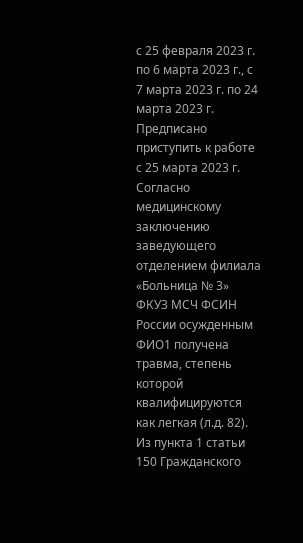с 25 февраля 2023 г. по 6 марта 2023 г., с 7 марта 2023 г. по 24 марта 2023 г. Предписано приступить к работе с 25 марта 2023 г.
Согласно медицинскому заключению заведующего отделением филиала «Больница № 3» ФКУЗ МСЧ ФСИН России осужденным ФИО1 получена травма, степень которой квалифицируются как легкая (л.д. 82).
Из пункта 1 статьи 150 Гражданского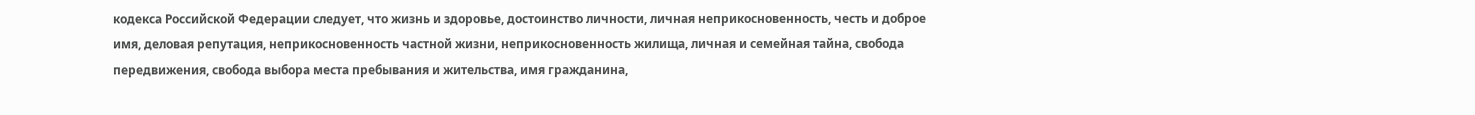кодекса Российской Федерации следует, что жизнь и здоровье, достоинство личности, личная неприкосновенность, честь и доброе имя, деловая репутация, неприкосновенность частной жизни, неприкосновенность жилища, личная и семейная тайна, свобода передвижения, свобода выбора места пребывания и жительства, имя гражданина,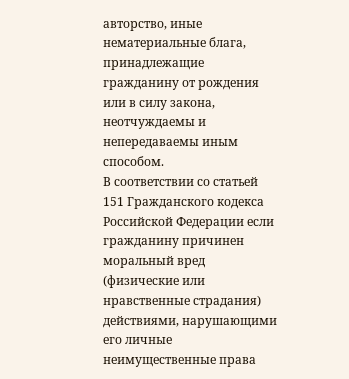авторство, иные нематериальные блага, принадлежащие гражданину от рождения или в силу закона, неотчуждаемы и непередаваемы иным способом.
В соответствии со статьей 151 Гражданского кодекса Российской Федерации если гражданину причинен моральный вред (физические или нравственные страдания) действиями, нарушающими его личные неимущественные права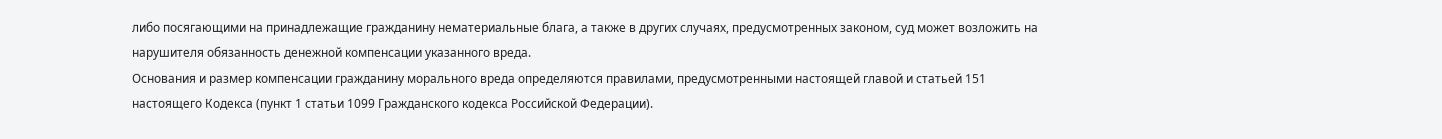либо посягающими на принадлежащие гражданину нематериальные блага, а также в других случаях, предусмотренных законом, суд может возложить на нарушителя обязанность денежной компенсации указанного вреда.
Основания и размер компенсации гражданину морального вреда определяются правилами, предусмотренными настоящей главой и статьей 151 настоящего Кодекса (пункт 1 статьи 1099 Гражданского кодекса Российской Федерации).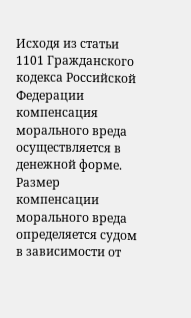Исходя из статьи 1101 Гражданского кодекса Российской Федерации компенсация морального вреда осуществляется в денежной форме. Размер компенсации морального вреда определяется судом в зависимости от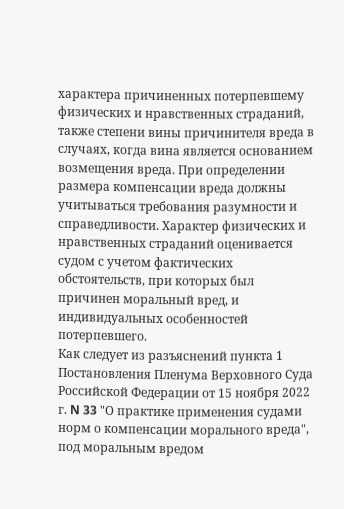характера причиненных потерпевшему физических и нравственных страданий, также степени вины причинителя вреда в случаях, когда вина является основанием возмещения вреда. При определении размера компенсации вреда должны учитываться требования разумности и справедливости. Характер физических и нравственных страданий оценивается судом с учетом фактических обстоятельств, при которых был причинен моральный вред, и индивидуальных особенностей потерпевшего.
Как следует из разъяснений пункта 1 Постановления Пленума Верховного Суда Российской Федерации от 15 ноября 2022 г. N 33 "О практике применения судами норм о компенсации морального вреда", под моральным вредом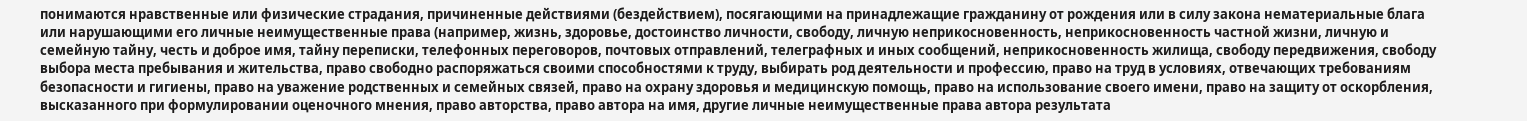понимаются нравственные или физические страдания, причиненные действиями (бездействием), посягающими на принадлежащие гражданину от рождения или в силу закона нематериальные блага или нарушающими его личные неимущественные права (например, жизнь, здоровье, достоинство личности, свободу, личную неприкосновенность, неприкосновенность частной жизни, личную и семейную тайну, честь и доброе имя, тайну переписки, телефонных переговоров, почтовых отправлений, телеграфных и иных сообщений, неприкосновенность жилища, свободу передвижения, свободу выбора места пребывания и жительства, право свободно распоряжаться своими способностями к труду, выбирать род деятельности и профессию, право на труд в условиях, отвечающих требованиям безопасности и гигиены, право на уважение родственных и семейных связей, право на охрану здоровья и медицинскую помощь, право на использование своего имени, право на защиту от оскорбления, высказанного при формулировании оценочного мнения, право авторства, право автора на имя, другие личные неимущественные права автора результата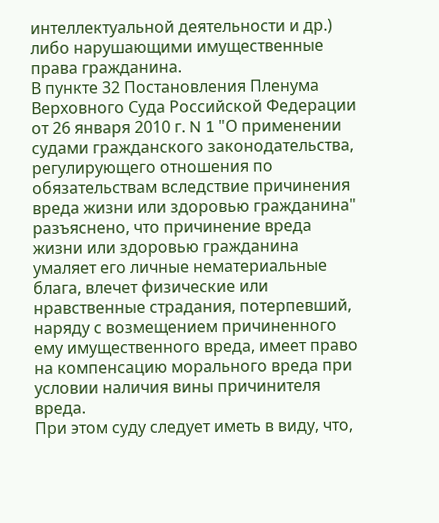интеллектуальной деятельности и др.) либо нарушающими имущественные права гражданина.
В пункте 32 Постановления Пленума Верховного Суда Российской Федерации от 26 января 2010 г. N 1 "О применении судами гражданского законодательства, регулирующего отношения по обязательствам вследствие причинения вреда жизни или здоровью гражданина" разъяснено, что причинение вреда жизни или здоровью гражданина умаляет его личные нематериальные блага, влечет физические или нравственные страдания, потерпевший, наряду с возмещением причиненного ему имущественного вреда, имеет право на компенсацию морального вреда при условии наличия вины причинителя вреда.
При этом суду следует иметь в виду, что,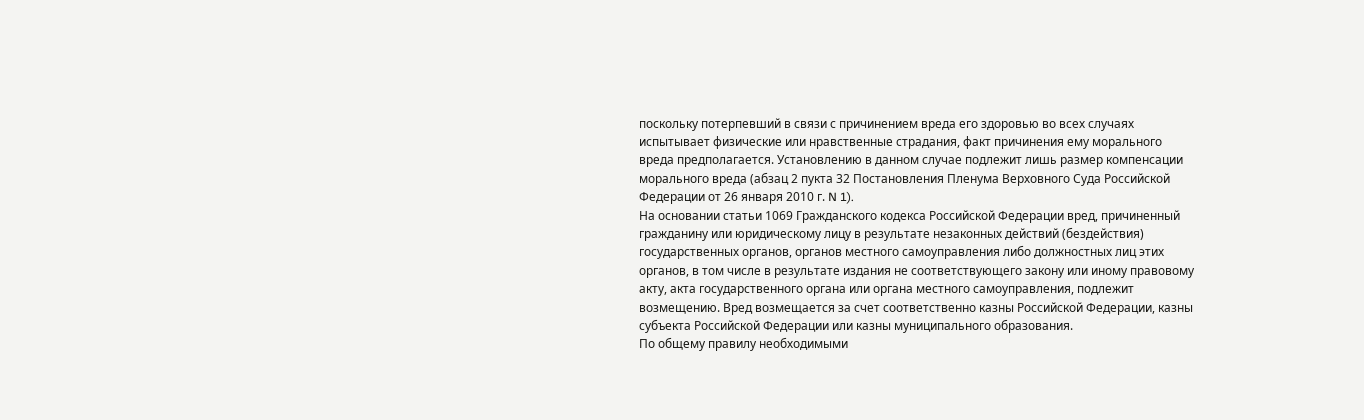поскольку потерпевший в связи с причинением вреда его здоровью во всех случаях испытывает физические или нравственные страдания, факт причинения ему морального вреда предполагается. Установлению в данном случае подлежит лишь размер компенсации морального вреда (абзац 2 пукта 32 Постановления Пленума Верховного Суда Российской Федерации от 26 января 2010 г. N 1).
На основании статьи 1069 Гражданского кодекса Российской Федерации вред, причиненный гражданину или юридическому лицу в результате незаконных действий (бездействия) государственных органов, органов местного самоуправления либо должностных лиц этих органов, в том числе в результате издания не соответствующего закону или иному правовому акту, акта государственного органа или органа местного самоуправления, подлежит возмещению. Вред возмещается за счет соответственно казны Российской Федерации, казны субъекта Российской Федерации или казны муниципального образования.
По общему правилу необходимыми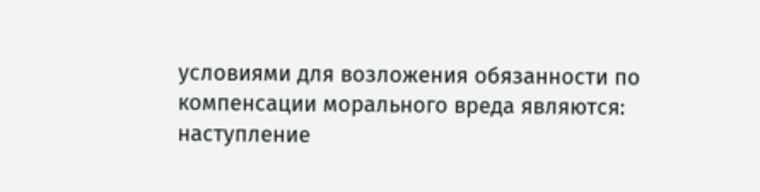условиями для возложения обязанности по компенсации морального вреда являются: наступление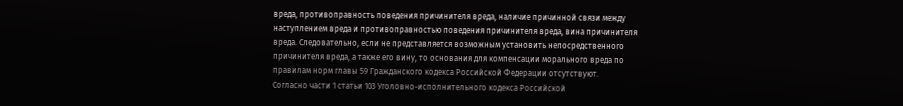вреда, противоправность поведения причинителя вреда, наличие причинной связи между наступлением вреда и противоправностью поведения причинителя вреда, вина причинителя вреда. Следовательно, если не представляется возможным установить непосредственного причинителя вреда, а также его вину, то основания для компенсации морального вреда по правилам норм главы 59 Гражданского кодекса Российской Федерации отсутствуют.
Согласно части 1 статьи 103 Уголовно-исполнительного кодекса Российской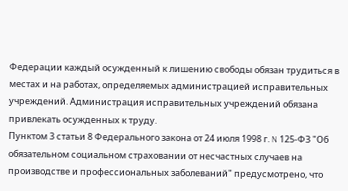Федерации каждый осужденный к лишению свободы обязан трудиться в местах и на работах, определяемых администрацией исправительных учреждений. Администрация исправительных учреждений обязана привлекать осужденных к труду.
Пунктом 3 статьи 8 Федерального закона от 24 июля 1998 г. N 125-ФЗ "Об обязательном социальном страховании от несчастных случаев на производстве и профессиональных заболеваний" предусмотрено, что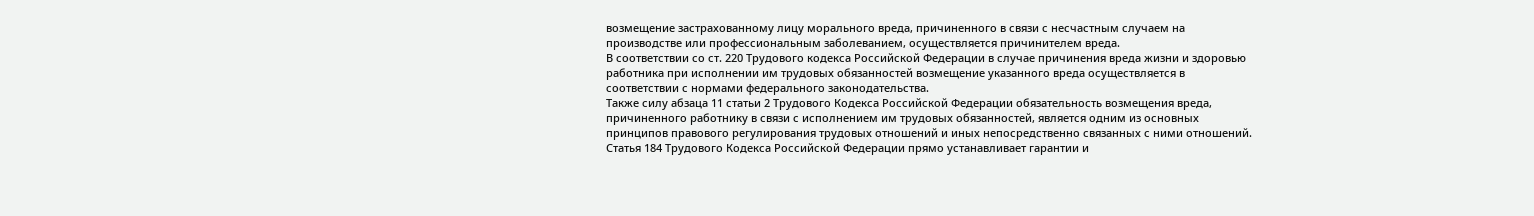возмещение застрахованному лицу морального вреда, причиненного в связи с несчастным случаем на производстве или профессиональным заболеванием, осуществляется причинителем вреда.
В соответствии со ст. 220 Трудового кодекса Российской Федерации в случае причинения вреда жизни и здоровью работника при исполнении им трудовых обязанностей возмещение указанного вреда осуществляется в соответствии с нормами федерального законодательства.
Также силу абзаца 11 статьи 2 Трудового Кодекса Российской Федерации обязательность возмещения вреда, причиненного работнику в связи с исполнением им трудовых обязанностей, является одним из основных принципов правового регулирования трудовых отношений и иных непосредственно связанных с ними отношений.
Статья 184 Трудового Кодекса Российской Федерации прямо устанавливает гарантии и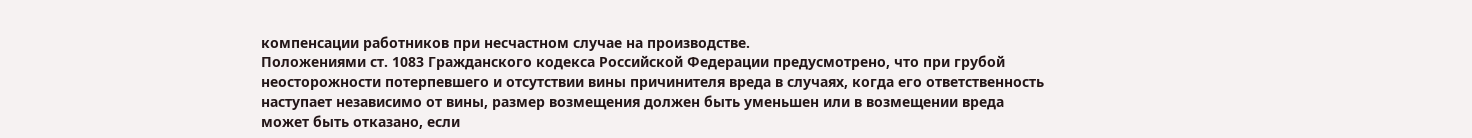компенсации работников при несчастном случае на производстве.
Положениями ст. 1083 Гражданского кодекса Российской Федерации предусмотрено, что при грубой неосторожности потерпевшего и отсутствии вины причинителя вреда в случаях, когда его ответственность наступает независимо от вины, размер возмещения должен быть уменьшен или в возмещении вреда может быть отказано, если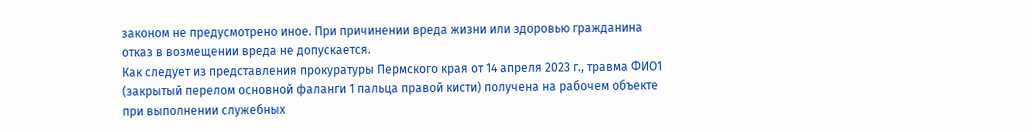законом не предусмотрено иное. При причинении вреда жизни или здоровью гражданина отказ в возмещении вреда не допускается.
Как следует из представления прокуратуры Пермского края от 14 апреля 2023 г., травма ФИО1 (закрытый перелом основной фаланги 1 пальца правой кисти) получена на рабочем объекте при выполнении служебных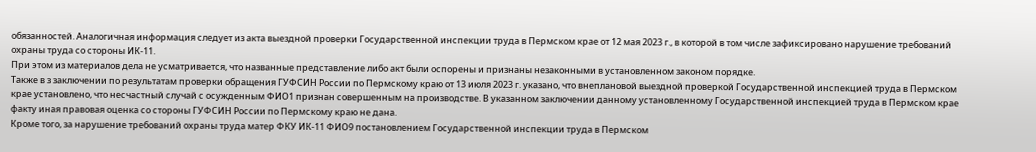обязанностей. Аналогичная информация следует из акта выездной проверки Государственной инспекции труда в Пермском крае от 12 мая 2023 г., в которой в том числе зафиксировано нарушение требований охраны труда со стороны ИК-11.
При этом из материалов дела не усматривается, что названные представление либо акт были оспорены и признаны незаконными в установленном законом порядке.
Также в з заключении по результатам проверки обращения ГУФСИН России по Пермскому краю от 13 июля 2023 г. указано, что внеплановой выездной проверкой Государственной инспекцией труда в Пермском крае установлено, что несчастный случай с осужденным ФИО1 признан совершенным на производстве. В указанном заключении данному установленному Государственной инспекцией труда в Пермском крае факту иная правовая оценка со стороны ГУФСИН России по Пермскому краю не дана.
Кроме того, за нарушение требований охраны труда матер ФКУ ИК-11 ФИО9 постановлением Государственной инспекции труда в Пермском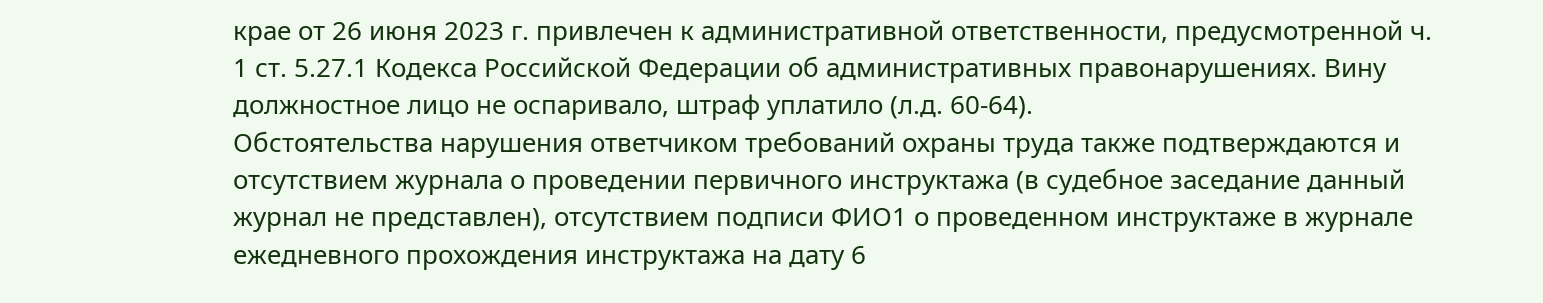крае от 26 июня 2023 г. привлечен к административной ответственности, предусмотренной ч. 1 ст. 5.27.1 Кодекса Российской Федерации об административных правонарушениях. Вину должностное лицо не оспаривало, штраф уплатило (л.д. 60-64).
Обстоятельства нарушения ответчиком требований охраны труда также подтверждаются и отсутствием журнала о проведении первичного инструктажа (в судебное заседание данный журнал не представлен), отсутствием подписи ФИО1 о проведенном инструктаже в журнале ежедневного прохождения инструктажа на дату 6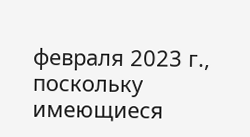февраля 2023 г., поскольку имеющиеся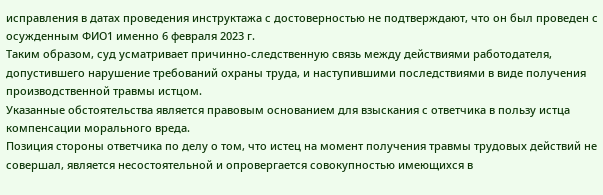исправления в датах проведения инструктажа с достоверностью не подтверждают, что он был проведен с осужденным ФИО1 именно 6 февраля 2023 г.
Таким образом, суд усматривает причинно-следственную связь между действиями работодателя, допустившего нарушение требований охраны труда, и наступившими последствиями в виде получения производственной травмы истцом.
Указанные обстоятельства является правовым основанием для взыскания с ответчика в пользу истца компенсации морального вреда.
Позиция стороны ответчика по делу о том, что истец на момент получения травмы трудовых действий не совершал, является несостоятельной и опровергается совокупностью имеющихся в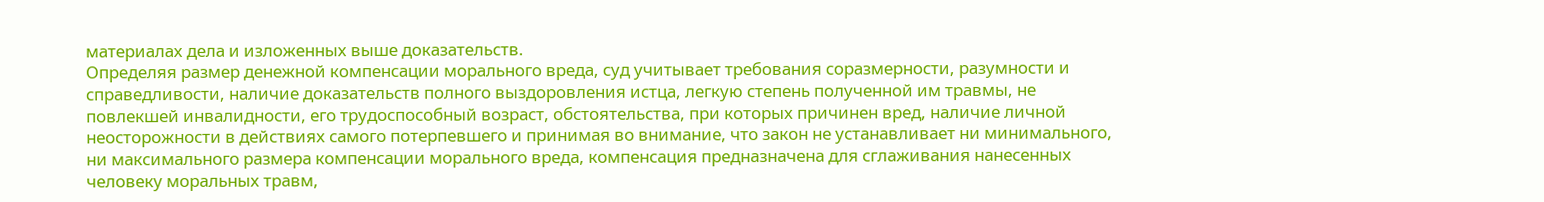материалах дела и изложенных выше доказательств.
Определяя размер денежной компенсации морального вреда, суд учитывает требования соразмерности, разумности и справедливости, наличие доказательств полного выздоровления истца, легкую степень полученной им травмы, не повлекшей инвалидности, его трудоспособный возраст, обстоятельства, при которых причинен вред, наличие личной неосторожности в действиях самого потерпевшего и принимая во внимание, что закон не устанавливает ни минимального, ни максимального размера компенсации морального вреда, компенсация предназначена для сглаживания нанесенных человеку моральных травм,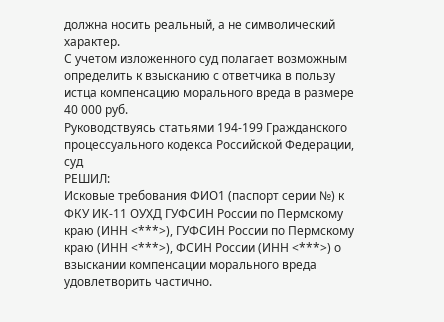должна носить реальный, а не символический характер.
С учетом изложенного суд полагает возможным определить к взысканию с ответчика в пользу истца компенсацию морального вреда в размере 40 000 руб.
Руководствуясь статьями 194-199 Гражданского процессуального кодекса Российской Федерации, суд
РЕШИЛ:
Исковые требования ФИО1 (паспорт серии №) к ФКУ ИК-11 ОУХД ГУФСИН России по Пермскому краю (ИНН <***>), ГУФСИН России по Пермскому краю (ИНН <***>), ФСИН России (ИНН <***>) о взыскании компенсации морального вреда удовлетворить частично.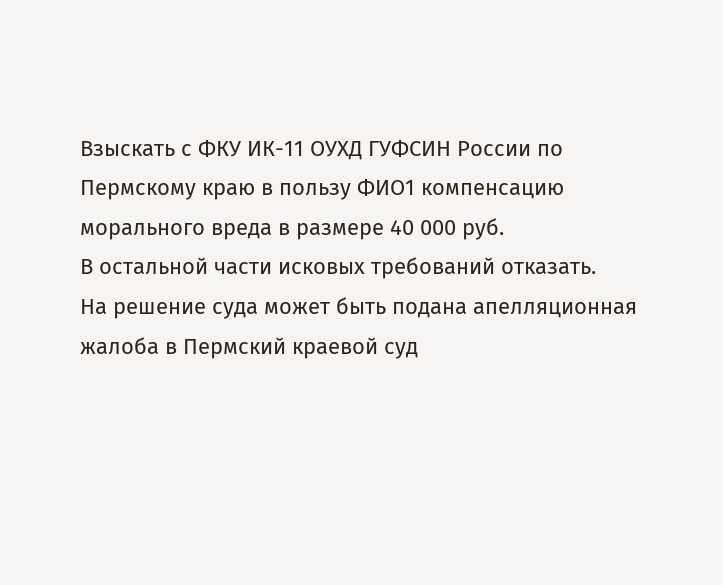Взыскать с ФКУ ИК-11 ОУХД ГУФСИН России по Пермскому краю в пользу ФИО1 компенсацию морального вреда в размере 40 000 руб.
В остальной части исковых требований отказать.
На решение суда может быть подана апелляционная жалоба в Пермский краевой суд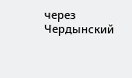через Чердынский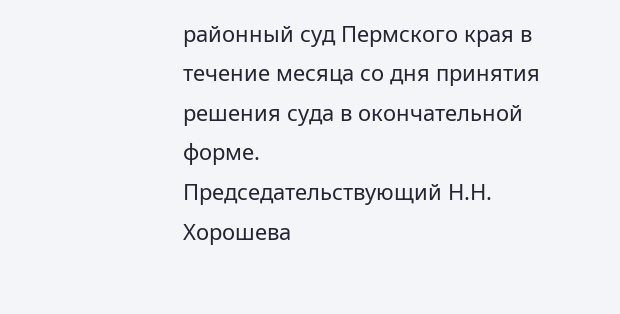районный суд Пермского края в течение месяца со дня принятия решения суда в окончательной форме.
Председательствующий Н.Н. Хорошева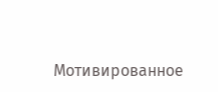Мотивированное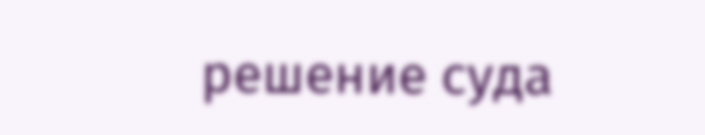решение суда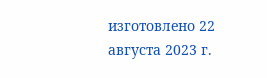изготовлено 22 августа 2023 г.